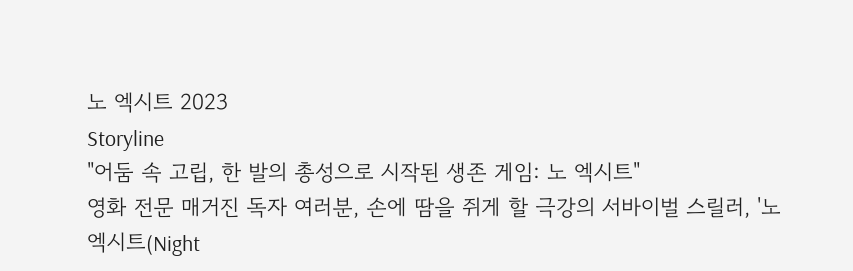노 엑시트 2023
Storyline
"어둠 속 고립, 한 발의 총성으로 시작된 생존 게임: 노 엑시트"
영화 전문 매거진 독자 여러분, 손에 땀을 쥐게 할 극강의 서바이벌 스릴러, '노 엑시트(Night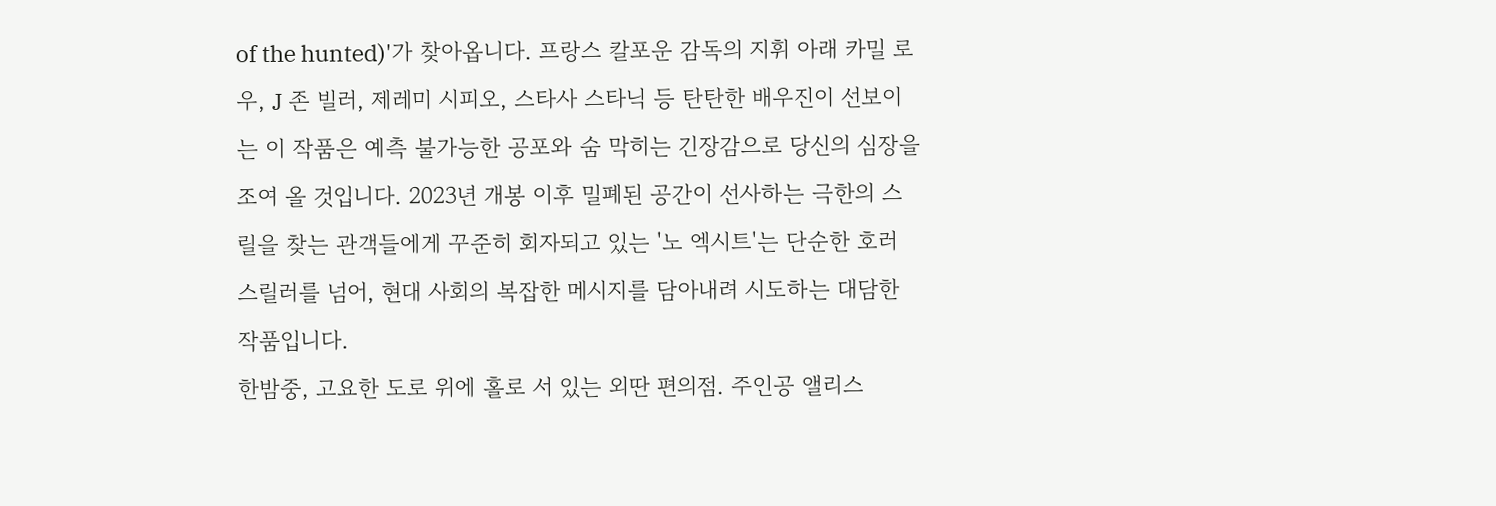of the hunted)'가 찾아옵니다. 프랑스 칼포운 감독의 지휘 아래 카밀 로우, J 존 빌러, 제레미 시피오, 스타사 스타닉 등 탄탄한 배우진이 선보이는 이 작품은 예측 불가능한 공포와 숨 막히는 긴장감으로 당신의 심장을 조여 올 것입니다. 2023년 개봉 이후 밀폐된 공간이 선사하는 극한의 스릴을 찾는 관객들에게 꾸준히 회자되고 있는 '노 엑시트'는 단순한 호러 스릴러를 넘어, 현대 사회의 복잡한 메시지를 담아내려 시도하는 대담한 작품입니다.
한밤중, 고요한 도로 위에 홀로 서 있는 외딴 편의점. 주인공 앨리스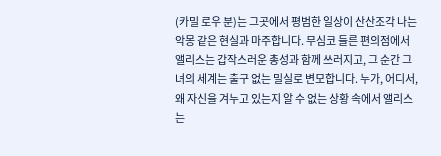(카밀 로우 분)는 그곳에서 평범한 일상이 산산조각 나는 악몽 같은 현실과 마주합니다. 무심코 들른 편의점에서 앨리스는 갑작스러운 총성과 함께 쓰러지고, 그 순간 그녀의 세계는 출구 없는 밀실로 변모합니다. 누가, 어디서, 왜 자신을 겨누고 있는지 알 수 없는 상황 속에서 앨리스는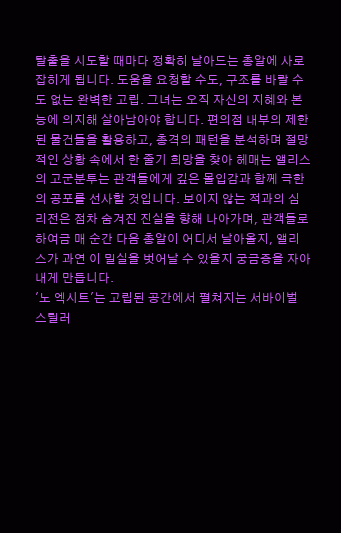탈출을 시도할 때마다 정확히 날아드는 총알에 사로잡히게 됩니다. 도움을 요청할 수도, 구조를 바랄 수도 없는 완벽한 고립. 그녀는 오직 자신의 지혜와 본능에 의지해 살아남아야 합니다. 편의점 내부의 제한된 물건들을 활용하고, 총격의 패턴을 분석하며 절망적인 상황 속에서 한 줄기 희망을 찾아 헤매는 앨리스의 고군분투는 관객들에게 깊은 몰입감과 함께 극한의 공포를 선사할 것입니다. 보이지 않는 적과의 심리전은 점차 숨겨진 진실을 향해 나아가며, 관객들로 하여금 매 순간 다음 총알이 어디서 날아올지, 앨리스가 과연 이 밀실을 벗어날 수 있을지 궁금증을 자아내게 만듭니다.
'노 엑시트'는 고립된 공간에서 펼쳐지는 서바이벌 스릴러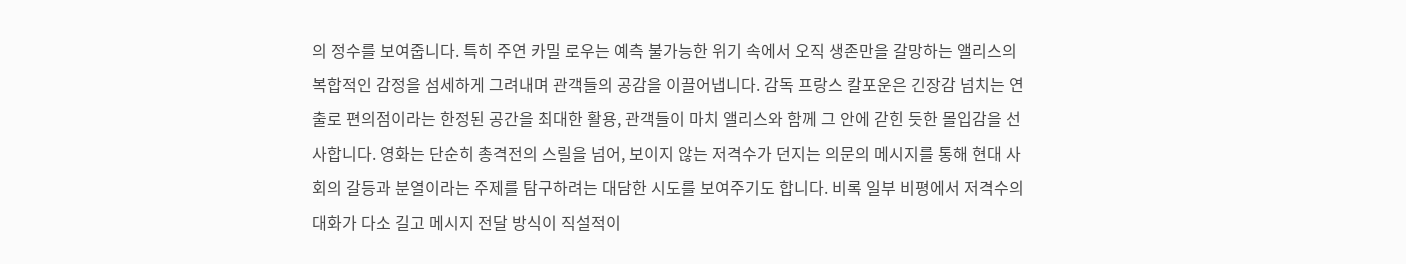의 정수를 보여줍니다. 특히 주연 카밀 로우는 예측 불가능한 위기 속에서 오직 생존만을 갈망하는 앨리스의 복합적인 감정을 섬세하게 그려내며 관객들의 공감을 이끌어냅니다. 감독 프랑스 칼포운은 긴장감 넘치는 연출로 편의점이라는 한정된 공간을 최대한 활용, 관객들이 마치 앨리스와 함께 그 안에 갇힌 듯한 몰입감을 선사합니다. 영화는 단순히 총격전의 스릴을 넘어, 보이지 않는 저격수가 던지는 의문의 메시지를 통해 현대 사회의 갈등과 분열이라는 주제를 탐구하려는 대담한 시도를 보여주기도 합니다. 비록 일부 비평에서 저격수의 대화가 다소 길고 메시지 전달 방식이 직설적이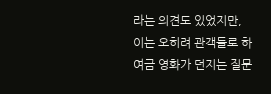라는 의견도 있었지만, 이는 오히려 관객들로 하여금 영화가 던지는 질문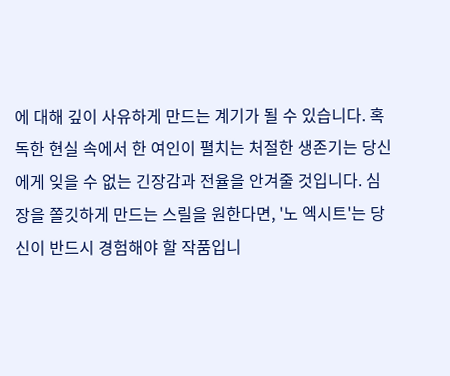에 대해 깊이 사유하게 만드는 계기가 될 수 있습니다. 혹독한 현실 속에서 한 여인이 펼치는 처절한 생존기는 당신에게 잊을 수 없는 긴장감과 전율을 안겨줄 것입니다. 심장을 쫄깃하게 만드는 스릴을 원한다면, '노 엑시트'는 당신이 반드시 경험해야 할 작품입니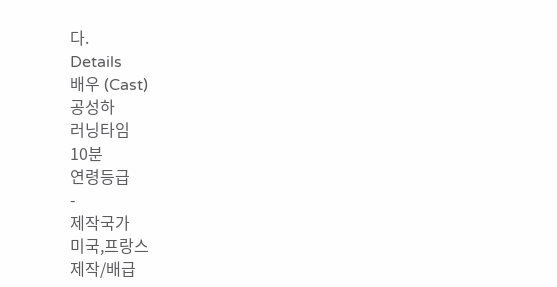다.
Details
배우 (Cast)
공성하
러닝타임
10분
연령등급
-
제작국가
미국,프랑스
제작/배급